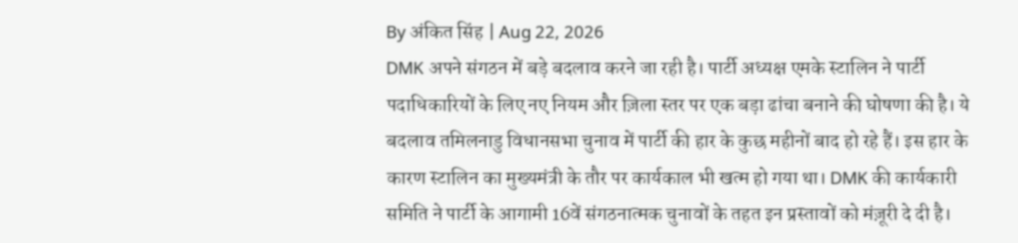By अंकित सिंह | Aug 22, 2026
DMK अपने संगठन में बड़े बदलाव करने जा रही है। पार्टी अध्यक्ष एमके स्टालिन ने पार्टी पदाधिकारियों के लिए नए नियम और ज़िला स्तर पर एक बड़ा ढांचा बनाने की घोषणा की है। ये बदलाव तमिलनाडु विधानसभा चुनाव में पार्टी की हार के कुछ महीनों बाद हो रहे हैं। इस हार के कारण स्टालिन का मुख्यमंत्री के तौर पर कार्यकाल भी खत्म हो गया था। DMK की कार्यकारी समिति ने पार्टी के आगामी 16वें संगठनात्मक चुनावों के तहत इन प्रस्तावों को मंज़ूरी दे दी है।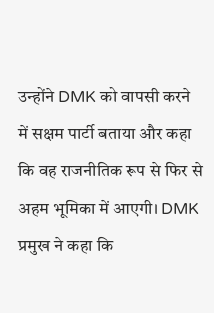उन्होंने DMK को वापसी करने में सक्षम पार्टी बताया और कहा कि वह राजनीतिक रूप से फिर से अहम भूमिका में आएगी। DMK प्रमुख ने कहा कि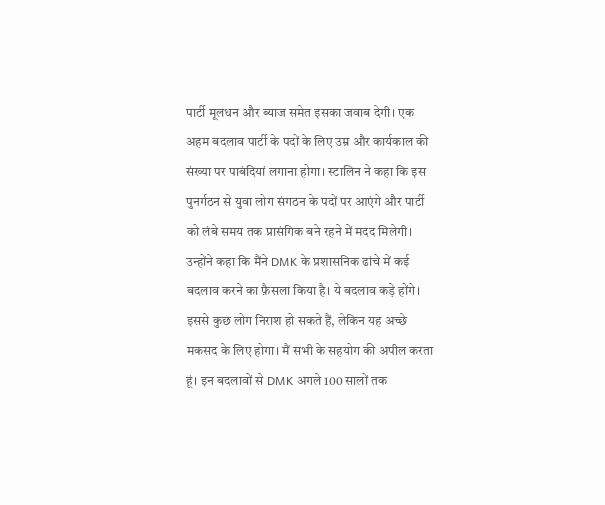पार्टी मूलधन और ब्याज समेत इसका जवाब देगी। एक अहम बदलाव पार्टी के पदों के लिए उम्र और कार्यकाल की संख्या पर पाबंदियां लगाना होगा। स्टालिन ने कहा कि इस पुनर्गठन से युवा लोग संगठन के पदों पर आएंगे और पार्टी को लंबे समय तक प्रासंगिक बने रहने में मदद मिलेगी।
उन्होंने कहा कि मैंने DMK के प्रशासनिक ढांचे में कई बदलाव करने का फ़ैसला किया है। ये बदलाव कड़े होंगे। इससे कुछ लोग निराश हो सकते हैं, लेकिन यह अच्छे मकसद के लिए होगा। मैं सभी के सहयोग की अपील करता हूं। इन बदलावों से DMK अगले 100 सालों तक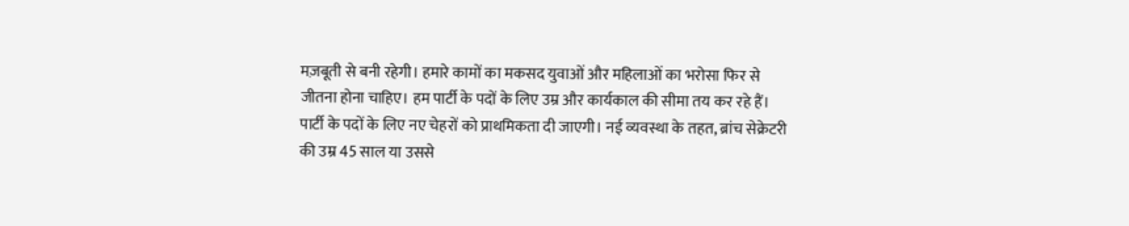मज़बूती से बनी रहेगी। हमारे कामों का मकसद युवाओं और महिलाओं का भरोसा फिर से जीतना होना चाहिए। हम पार्टी के पदों के लिए उम्र और कार्यकाल की सीमा तय कर रहे हैं। पार्टी के पदों के लिए नए चेहरों को प्राथमिकता दी जाएगी। नई व्यवस्था के तहत, ब्रांच सेक्रेटरी की उम्र 45 साल या उससे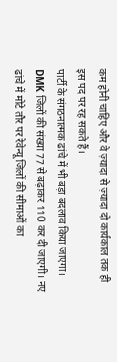कम होनी चाहिए और वे ज़्यादा से ज़्यादा दो कार्यकाल तक ही इस पद पर रह सकते हैं।
पार्टी के संगठनात्मक ढांचे में भी बड़ा बदलाव किया जाएगा। DMK जिलों की संख्या 77 से बढ़ाकर 110 कर दी जाएगी। नए ढांचे में मोटे तौर पर रेवेन्यू जिलों की सीमाओं का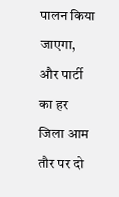पालन किया जाएगा, और पार्टी का हर जिला आम तौर पर दो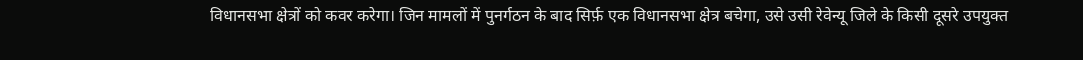विधानसभा क्षेत्रों को कवर करेगा। जिन मामलों में पुनर्गठन के बाद सिर्फ़ एक विधानसभा क्षेत्र बचेगा, उसे उसी रेवेन्यू जिले के किसी दूसरे उपयुक्त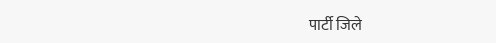पार्टी जिले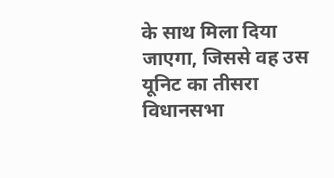के साथ मिला दिया जाएगा, जिससे वह उस यूनिट का तीसरा विधानसभा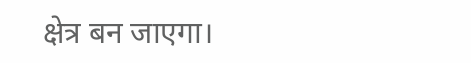क्षेत्र बन जाएगा।